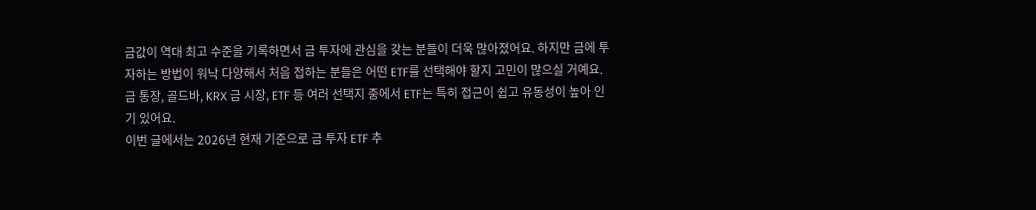금값이 역대 최고 수준을 기록하면서 금 투자에 관심을 갖는 분들이 더욱 많아졌어요. 하지만 금에 투자하는 방법이 워낙 다양해서 처음 접하는 분들은 어떤 ETF를 선택해야 할지 고민이 많으실 거예요. 금 통장, 골드바, KRX 금 시장, ETF 등 여러 선택지 중에서 ETF는 특히 접근이 쉽고 유동성이 높아 인기 있어요.
이번 글에서는 2026년 현재 기준으로 금 투자 ETF 추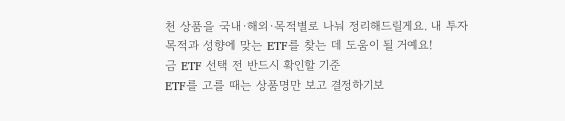천 상품을 국내·해외·목적별로 나눠 정리해드릴게요. 내 투자 목적과 성향에 맞는 ETF를 찾는 데 도움이 될 거예요!
금 ETF 선택 전 반드시 확인할 기준
ETF를 고를 때는 상품명만 보고 결정하기보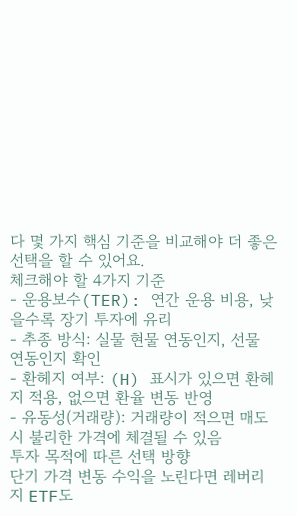다 몇 가지 핵심 기준을 비교해야 더 좋은 선택을 할 수 있어요.
체크해야 할 4가지 기준
- 운용보수(TER): 연간 운용 비용, 낮을수록 장기 투자에 유리
- 추종 방식: 실물 현물 연동인지, 선물 연동인지 확인
- 환헤지 여부: (H) 표시가 있으면 환헤지 적용, 없으면 환율 변동 반영
- 유동성(거래량): 거래량이 적으면 매도 시 불리한 가격에 체결될 수 있음
투자 목적에 따른 선택 방향
단기 가격 변동 수익을 노린다면 레버리지 ETF도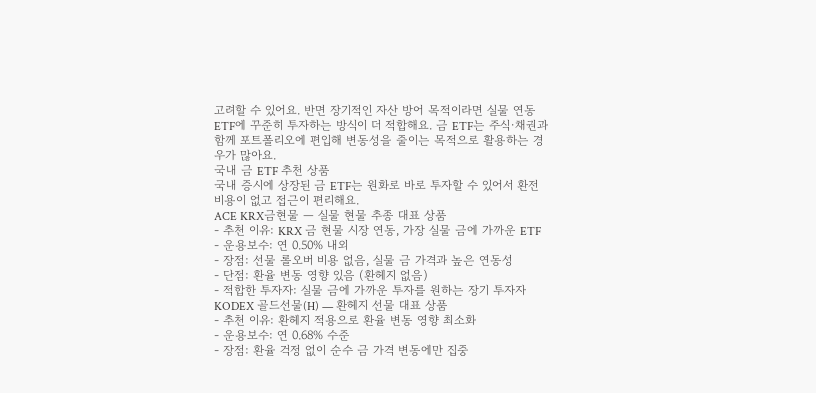고려할 수 있어요. 반면 장기적인 자산 방어 목적이라면 실물 연동 ETF에 꾸준히 투자하는 방식이 더 적합해요. 금 ETF는 주식·채권과 함께 포트폴리오에 편입해 변동성을 줄이는 목적으로 활용하는 경우가 많아요.
국내 금 ETF 추천 상품
국내 증시에 상장된 금 ETF는 원화로 바로 투자할 수 있어서 환전 비용이 없고 접근이 편리해요.
ACE KRX금현물 — 실물 현물 추종 대표 상품
- 추천 이유: KRX 금 현물 시장 연동, 가장 실물 금에 가까운 ETF
- 운용보수: 연 0.50% 내외
- 장점: 선물 롤오버 비용 없음, 실물 금 가격과 높은 연동성
- 단점: 환율 변동 영향 있음 (환헤지 없음)
- 적합한 투자자: 실물 금에 가까운 투자를 원하는 장기 투자자
KODEX 골드선물(H) — 환헤지 선물 대표 상품
- 추천 이유: 환헤지 적용으로 환율 변동 영향 최소화
- 운용보수: 연 0.68% 수준
- 장점: 환율 걱정 없이 순수 금 가격 변동에만 집중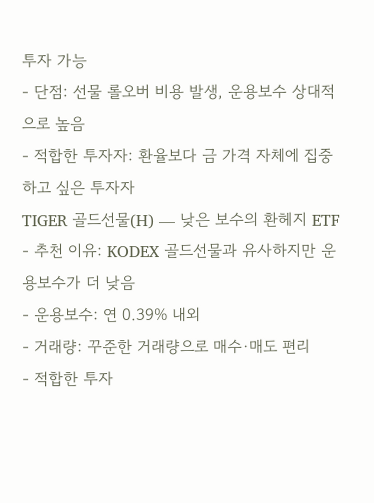투자 가능
- 단점: 선물 롤오버 비용 발생, 운용보수 상대적으로 높음
- 적합한 투자자: 환율보다 금 가격 자체에 집중하고 싶은 투자자
TIGER 골드선물(H) — 낮은 보수의 환헤지 ETF
- 추천 이유: KODEX 골드선물과 유사하지만 운용보수가 더 낮음
- 운용보수: 연 0.39% 내외
- 거래량: 꾸준한 거래량으로 매수·매도 편리
- 적합한 투자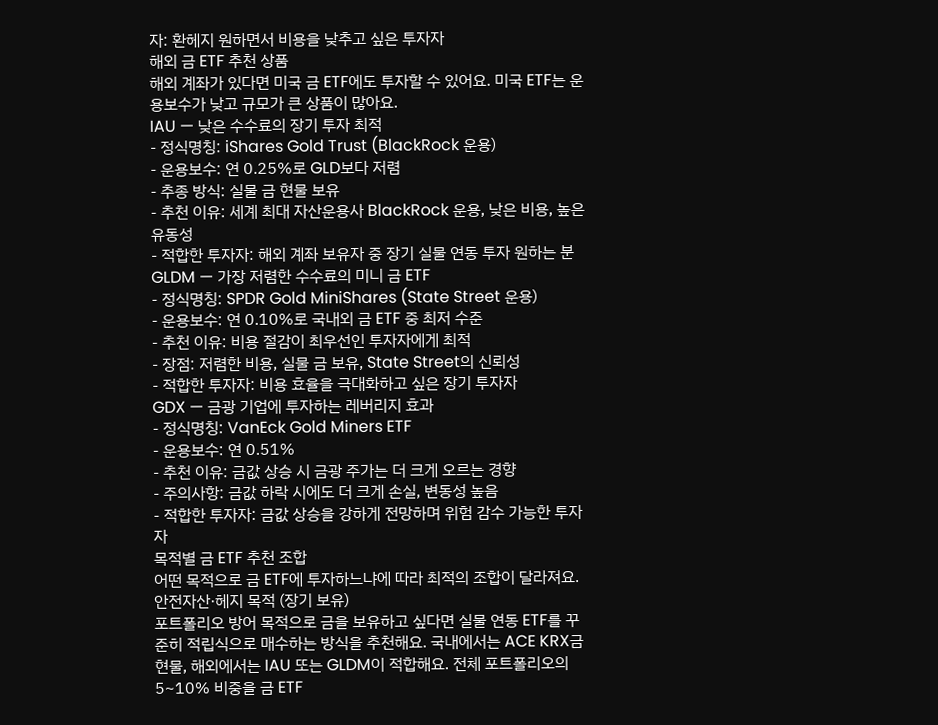자: 환헤지 원하면서 비용을 낮추고 싶은 투자자
해외 금 ETF 추천 상품
해외 계좌가 있다면 미국 금 ETF에도 투자할 수 있어요. 미국 ETF는 운용보수가 낮고 규모가 큰 상품이 많아요.
IAU — 낮은 수수료의 장기 투자 최적
- 정식명칭: iShares Gold Trust (BlackRock 운용)
- 운용보수: 연 0.25%로 GLD보다 저렴
- 추종 방식: 실물 금 현물 보유
- 추천 이유: 세계 최대 자산운용사 BlackRock 운용, 낮은 비용, 높은 유동성
- 적합한 투자자: 해외 계좌 보유자 중 장기 실물 연동 투자 원하는 분
GLDM — 가장 저렴한 수수료의 미니 금 ETF
- 정식명칭: SPDR Gold MiniShares (State Street 운용)
- 운용보수: 연 0.10%로 국내외 금 ETF 중 최저 수준
- 추천 이유: 비용 절감이 최우선인 투자자에게 최적
- 장점: 저렴한 비용, 실물 금 보유, State Street의 신뢰성
- 적합한 투자자: 비용 효율을 극대화하고 싶은 장기 투자자
GDX — 금광 기업에 투자하는 레버리지 효과
- 정식명칭: VanEck Gold Miners ETF
- 운용보수: 연 0.51%
- 추천 이유: 금값 상승 시 금광 주가는 더 크게 오르는 경향
- 주의사항: 금값 하락 시에도 더 크게 손실, 변동성 높음
- 적합한 투자자: 금값 상승을 강하게 전망하며 위험 감수 가능한 투자자
목적별 금 ETF 추천 조합
어떤 목적으로 금 ETF에 투자하느냐에 따라 최적의 조합이 달라져요.
안전자산·헤지 목적 (장기 보유)
포트폴리오 방어 목적으로 금을 보유하고 싶다면 실물 연동 ETF를 꾸준히 적립식으로 매수하는 방식을 추천해요. 국내에서는 ACE KRX금현물, 해외에서는 IAU 또는 GLDM이 적합해요. 전체 포트폴리오의 5~10% 비중을 금 ETF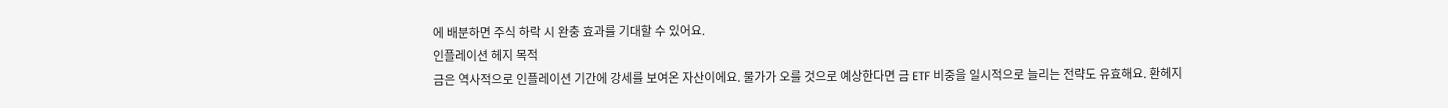에 배분하면 주식 하락 시 완충 효과를 기대할 수 있어요.
인플레이션 헤지 목적
금은 역사적으로 인플레이션 기간에 강세를 보여온 자산이에요. 물가가 오를 것으로 예상한다면 금 ETF 비중을 일시적으로 늘리는 전략도 유효해요. 환헤지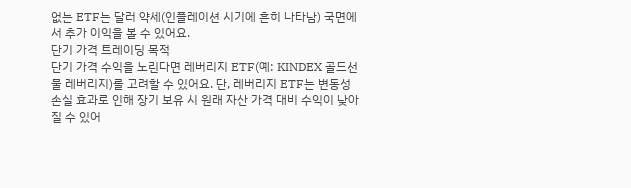없는 ETF는 달러 약세(인플레이션 시기에 흔히 나타남) 국면에서 추가 이익을 볼 수 있어요.
단기 가격 트레이딩 목적
단기 가격 수익을 노린다면 레버리지 ETF(예: KINDEX 골드선물 레버리지)를 고려할 수 있어요. 단, 레버리지 ETF는 변동성 손실 효과로 인해 장기 보유 시 원래 자산 가격 대비 수익이 낮아질 수 있어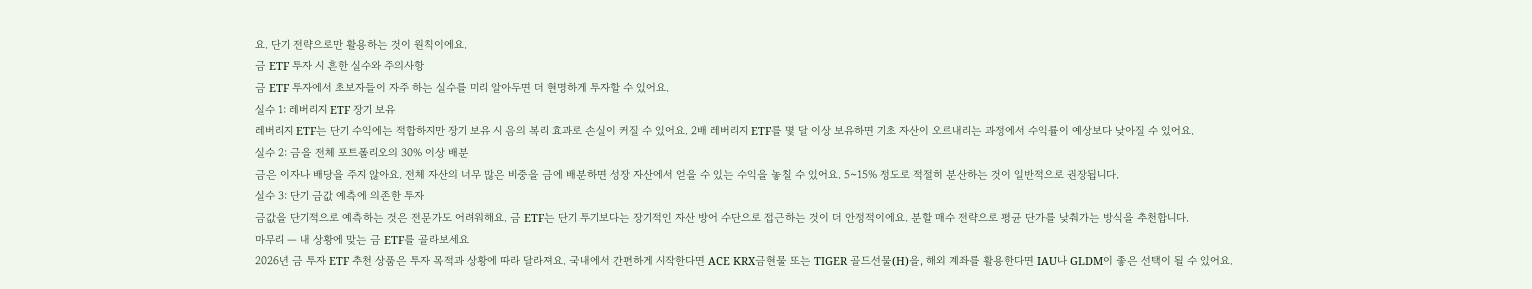요. 단기 전략으로만 활용하는 것이 원칙이에요.
금 ETF 투자 시 흔한 실수와 주의사항
금 ETF 투자에서 초보자들이 자주 하는 실수를 미리 알아두면 더 현명하게 투자할 수 있어요.
실수 1: 레버리지 ETF 장기 보유
레버리지 ETF는 단기 수익에는 적합하지만 장기 보유 시 음의 복리 효과로 손실이 커질 수 있어요. 2배 레버리지 ETF를 몇 달 이상 보유하면 기초 자산이 오르내리는 과정에서 수익률이 예상보다 낮아질 수 있어요.
실수 2: 금을 전체 포트폴리오의 30% 이상 배분
금은 이자나 배당을 주지 않아요. 전체 자산의 너무 많은 비중을 금에 배분하면 성장 자산에서 얻을 수 있는 수익을 놓칠 수 있어요. 5~15% 정도로 적절히 분산하는 것이 일반적으로 권장됩니다.
실수 3: 단기 금값 예측에 의존한 투자
금값을 단기적으로 예측하는 것은 전문가도 어려워해요. 금 ETF는 단기 투기보다는 장기적인 자산 방어 수단으로 접근하는 것이 더 안정적이에요. 분할 매수 전략으로 평균 단가를 낮춰가는 방식을 추천합니다.
마무리 — 내 상황에 맞는 금 ETF를 골라보세요
2026년 금 투자 ETF 추천 상품은 투자 목적과 상황에 따라 달라져요. 국내에서 간편하게 시작한다면 ACE KRX금현물 또는 TIGER 골드선물(H)을, 해외 계좌를 활용한다면 IAU나 GLDM이 좋은 선택이 될 수 있어요.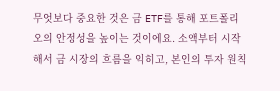무엇보다 중요한 것은 금 ETF를 통해 포트폴리오의 안정성을 높이는 것이에요. 소액부터 시작해서 금 시장의 흐름을 익히고, 본인의 투자 원칙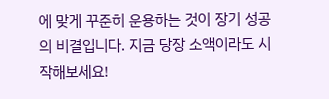에 맞게 꾸준히 운용하는 것이 장기 성공의 비결입니다. 지금 당장 소액이라도 시작해보세요!